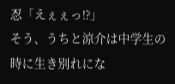忍「えぇぇっ⁉」
そう、うちと涼介は中学生の時に生き別れにな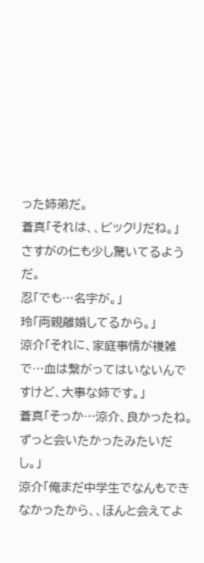った姉弟だ。
蒼真「それは、、ビックリだね。」
さすがの仁も少し驚いてるようだ。
忍「でも…名字が。」
玲「両親離婚してるから。」
涼介「それに、家庭事情が複雑で…血は繋がってはいないんですけど、大事な姉です。」
蒼真「そっか…涼介、良かったね。ずっと会いたかったみたいだし。」
涼介「俺まだ中学生でなんもできなかったから、、ほんと会えてよ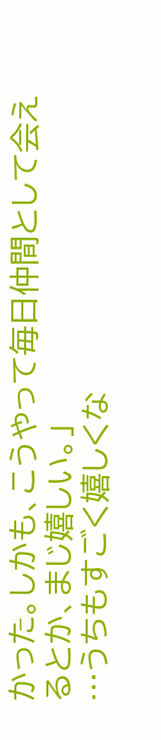かった。しかも、こうやって毎日仲間として会えるとか、まじ嬉しい。」
…うちもすごく嬉しくな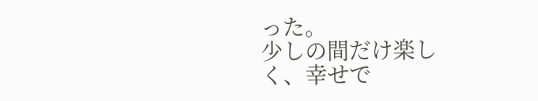った。
少しの間だけ楽しく、幸せで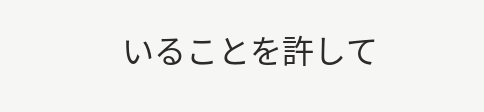いることを許して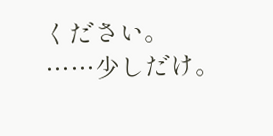ください。
……少しだけ。